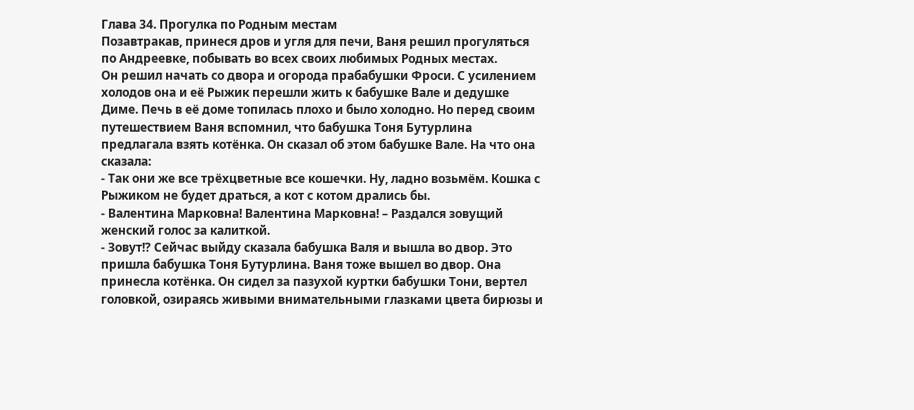Глава 34. Прогулка по Родным местам
Позавтракав, принеся дров и угля для печи, Ваня решил прогуляться по Андреевке, побывать во всех своих любимых Родных местах.
Он решил начать со двора и огорода прабабушки Фроси. С усилением холодов она и её Рыжик перешли жить к бабушке Вале и дедушке Диме. Печь в её доме топилась плохо и было холодно. Но перед своим путешествием Ваня вспомнил, что бабушка Тоня Бутурлина предлагала взять котёнка. Он сказал об этом бабушке Вале. На что она сказала:
- Так они же все трёхцветные все кошечки. Ну, ладно возьмём. Кошка с Рыжиком не будет драться, а кот с котом дрались бы.
- Валентина Марковна! Валентина Марковна! – Раздался зовущий женский голос за калиткой.
- Зовут!? Сейчас выйду сказала бабушка Валя и вышла во двор. Это пришла бабушка Тоня Бутурлина. Ваня тоже вышел во двор. Она принесла котёнка. Он сидел за пазухой куртки бабушки Тони, вертел головкой, озираясь живыми внимательными глазками цвета бирюзы и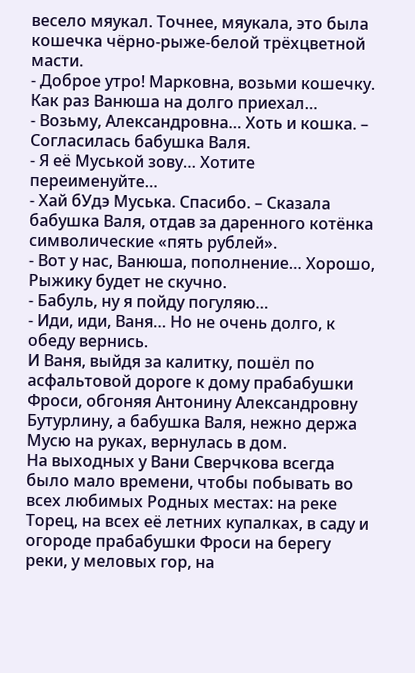весело мяукал. Точнее, мяукала, это была кошечка чёрно-рыже-белой трёхцветной масти.
- Доброе утро! Марковна, возьми кошечку. Как раз Ванюша на долго приехал…
- Возьму, Александровна… Хоть и кошка. – Согласилась бабушка Валя.
- Я её Муськой зову… Хотите переименуйте…
- Хай бУдэ Муська. Спасибо. – Сказала бабушка Валя, отдав за даренного котёнка символические «пять рублей».
- Вот у нас, Ванюша, пополнение… Хорошо, Рыжику будет не скучно.
- Бабуль, ну я пойду погуляю…
- Иди, иди, Ваня… Но не очень долго, к обеду вернись.
И Ваня, выйдя за калитку, пошёл по асфальтовой дороге к дому прабабушки Фроси, обгоняя Антонину Александровну Бутурлину, а бабушка Валя, нежно держа Мусю на руках, вернулась в дом.
На выходных у Вани Сверчкова всегда было мало времени, чтобы побывать во всех любимых Родных местах: на реке Торец, на всех её летних купалках, в саду и огороде прабабушки Фроси на берегу реки, у меловых гор, на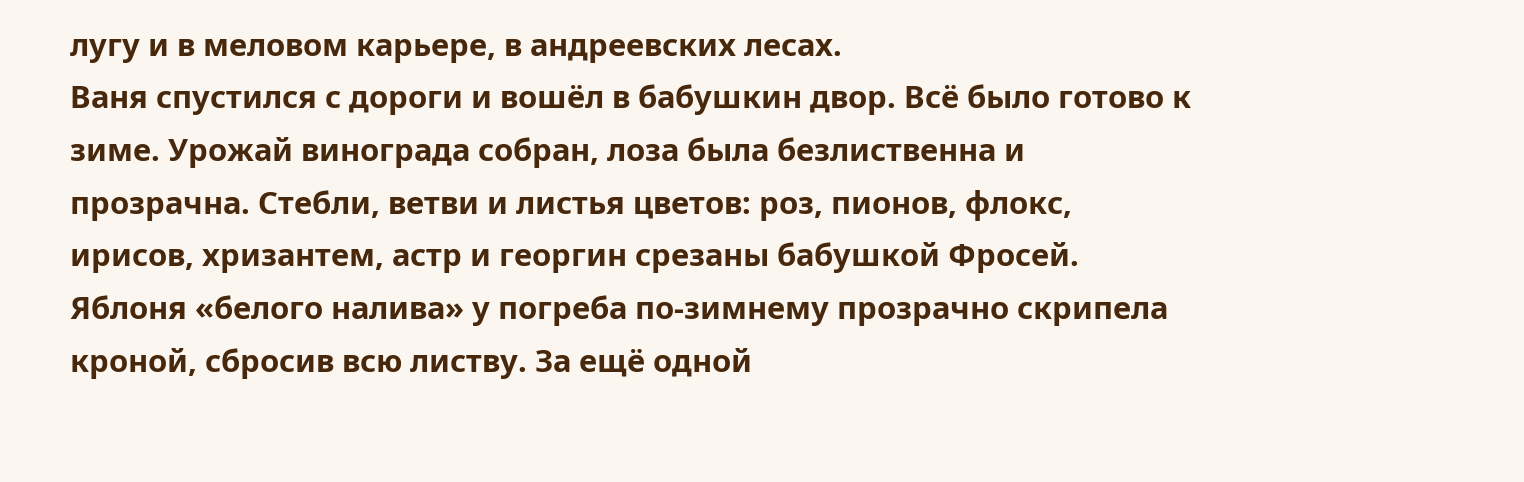лугу и в меловом карьере, в андреевских лесах.
Ваня спустился с дороги и вошёл в бабушкин двор. Всё было готово к зиме. Урожай винограда собран, лоза была безлиственна и прозрачна. Стебли, ветви и листья цветов: роз, пионов, флокс, ирисов, хризантем, астр и георгин срезаны бабушкой Фросей. Яблоня «белого налива» у погреба по-зимнему прозрачно скрипела кроной, сбросив всю листву. За ещё одной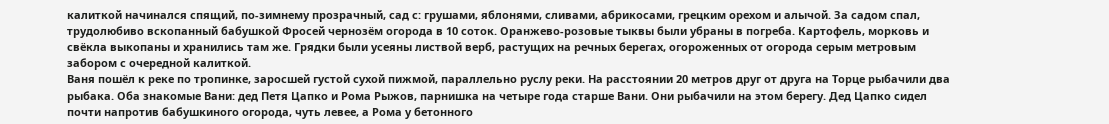калиткой начинался спящий, по-зимнему прозрачный, сад с: грушами, яблонями, сливами, абрикосами, грецким орехом и алычой. За садом спал, трудолюбиво вскопанный бабушкой Фросей чернозём огорода в 10 соток. Оранжево-розовые тыквы были убраны в погреба. Картофель, морковь и свёкла выкопаны и хранились там же. Грядки были усеяны листвой верб, растущих на речных берегах, огороженных от огорода серым метровым забором с очередной калиткой.
Ваня пошёл к реке по тропинке, заросшей густой сухой пижмой, параллельно руслу реки. На расстоянии 20 метров друг от друга на Торце рыбачили два рыбака. Оба знакомые Вани: дед Петя Цапко и Рома Рыжов, парнишка на четыре года старше Вани. Они рыбачили на этом берегу. Дед Цапко сидел почти напротив бабушкиного огорода, чуть левее, а Рома у бетонного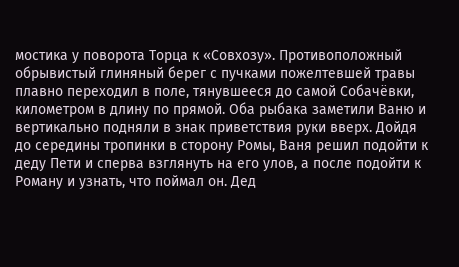мостика у поворота Торца к «Совхозу». Противоположный обрывистый глиняный берег с пучками пожелтевшей травы плавно переходил в поле, тянувшееся до самой Собачёвки, километром в длину по прямой. Оба рыбака заметили Ваню и вертикально подняли в знак приветствия руки вверх. Дойдя до середины тропинки в сторону Ромы, Ваня решил подойти к деду Пети и сперва взглянуть на его улов, а после подойти к Роману и узнать, что поймал он. Дед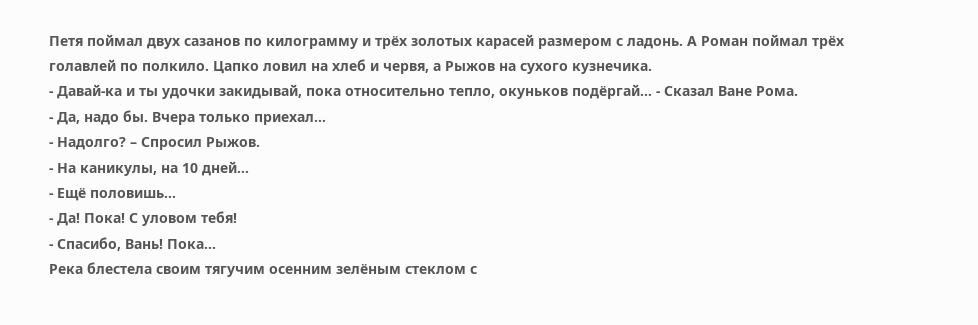Петя поймал двух сазанов по килограмму и трёх золотых карасей размером с ладонь. А Роман поймал трёх голавлей по полкило. Цапко ловил на хлеб и червя, а Рыжов на сухого кузнечика.
- Давай-ка и ты удочки закидывай, пока относительно тепло, окуньков подёргай… - Сказал Ване Рома.
- Да, надо бы. Вчера только приехал…
- Надолго? – Спросил Рыжов.
- На каникулы, на 10 дней…
- Ещё половишь…
- Да! Пока! С уловом тебя!
- Спасибо, Вань! Пока…
Река блестела своим тягучим осенним зелёным стеклом с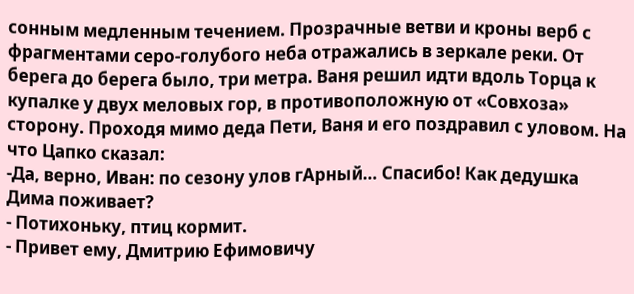сонным медленным течением. Прозрачные ветви и кроны верб с фрагментами серо-голубого неба отражались в зеркале реки. От берега до берега было, три метра. Ваня решил идти вдоль Торца к купалке у двух меловых гор, в противоположную от «Совхоза» сторону. Проходя мимо деда Пети, Ваня и его поздравил с уловом. На что Цапко сказал:
-Да, верно, Иван: по сезону улов гАрный… Спасибо! Как дедушка Дима поживает?
- Потихоньку, птиц кормит.
- Привет ему, Дмитрию Ефимовичу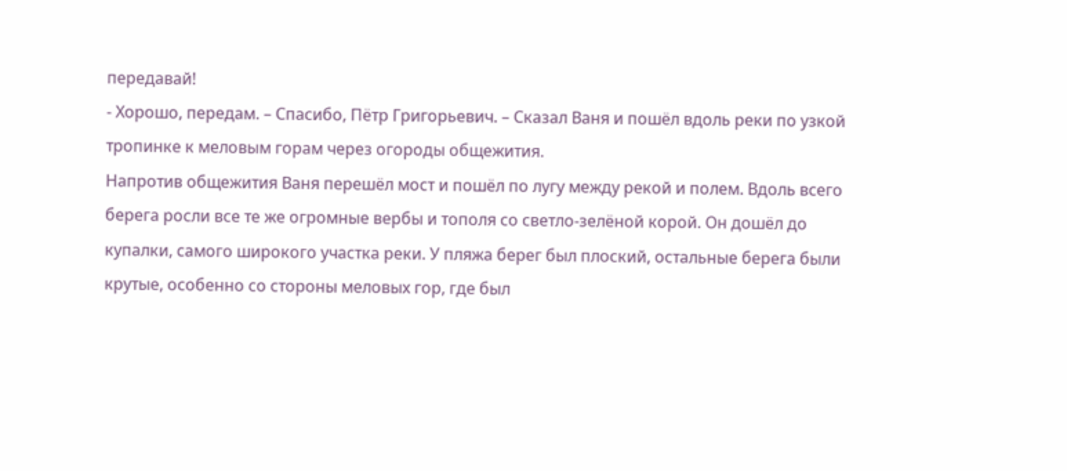передавай!
- Хорошо, передам. – Спасибо, Пётр Григорьевич. – Сказал Ваня и пошёл вдоль реки по узкой тропинке к меловым горам через огороды общежития.
Напротив общежития Ваня перешёл мост и пошёл по лугу между рекой и полем. Вдоль всего берега росли все те же огромные вербы и тополя со светло-зелёной корой. Он дошёл до купалки, самого широкого участка реки. У пляжа берег был плоский, остальные берега были крутые, особенно со стороны меловых гор, где был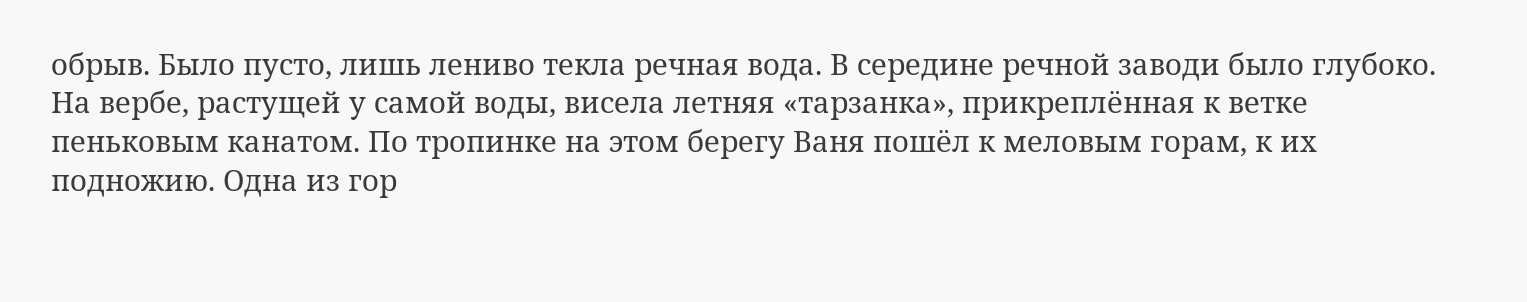обрыв. Было пусто, лишь лениво текла речная вода. В середине речной заводи было глубоко. На вербе, растущей у самой воды, висела летняя «тарзанка», прикреплённая к ветке пеньковым канатом. По тропинке на этом берегу Ваня пошёл к меловым горам, к их подножию. Одна из гор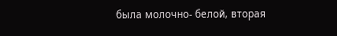была молочно- белой, вторая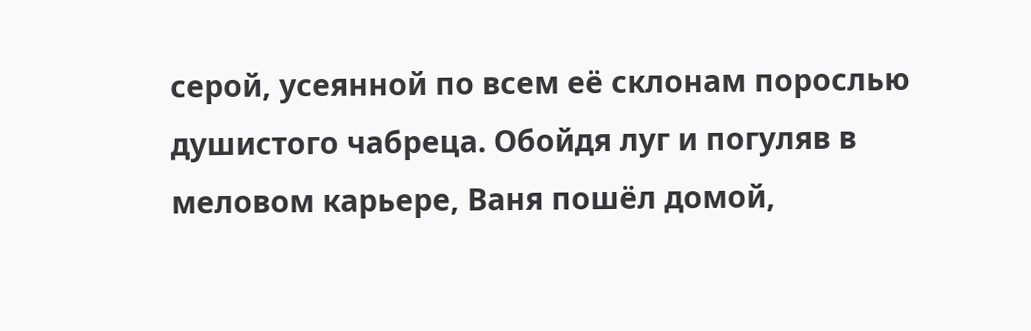серой, усеянной по всем её склонам порослью душистого чабреца. Обойдя луг и погуляв в меловом карьере, Ваня пошёл домой,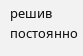решив постоянно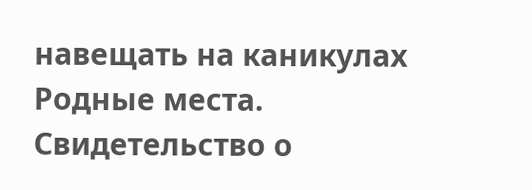навещать на каникулах Родные места.
Свидетельство о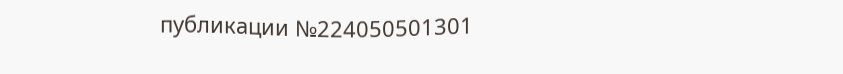публикации №224050501301